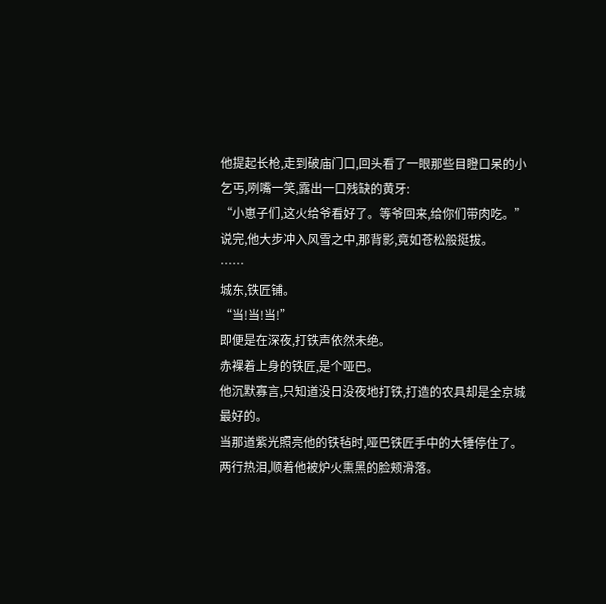他提起长枪,走到破庙门口,回头看了一眼那些目瞪口呆的小乞丐,咧嘴一笑,露出一口残缺的黄牙:
“小崽子们,这火给爷看好了。等爷回来,给你们带肉吃。”
说完,他大步冲入风雪之中,那背影,竟如苍松般挺拔。
……
城东,铁匠铺。
“当!当!当!”
即便是在深夜,打铁声依然未绝。
赤裸着上身的铁匠,是个哑巴。
他沉默寡言,只知道没日没夜地打铁,打造的农具却是全京城最好的。
当那道紫光照亮他的铁毡时,哑巴铁匠手中的大锤停住了。
两行热泪,顺着他被炉火熏黑的脸颊滑落。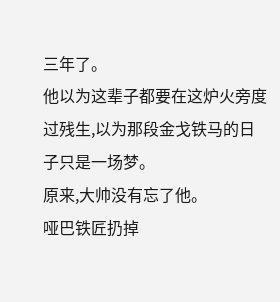三年了。
他以为这辈子都要在这炉火旁度过残生,以为那段金戈铁马的日子只是一场梦。
原来,大帅没有忘了他。
哑巴铁匠扔掉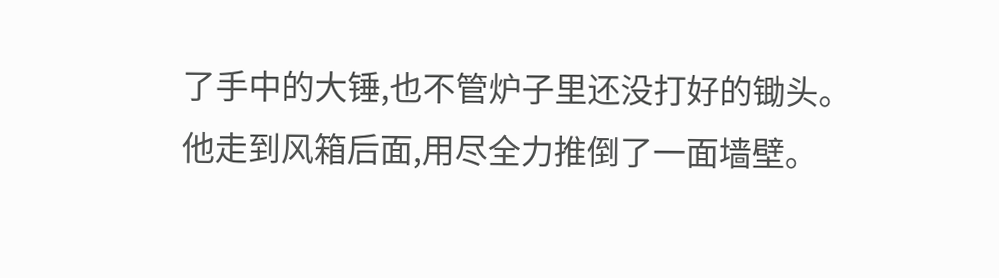了手中的大锤,也不管炉子里还没打好的锄头。
他走到风箱后面,用尽全力推倒了一面墙壁。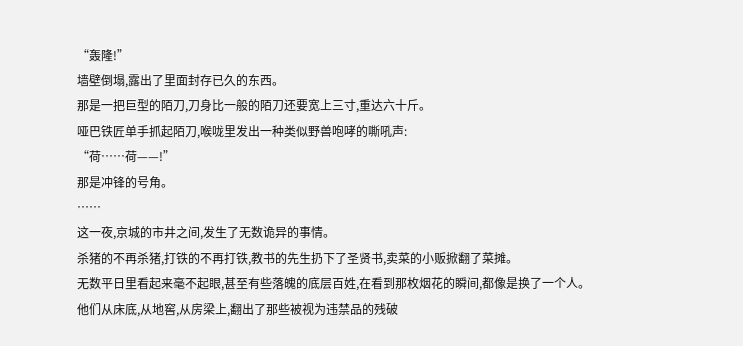“轰隆!”
墙壁倒塌,露出了里面封存已久的东西。
那是一把巨型的陌刀,刀身比一般的陌刀还要宽上三寸,重达六十斤。
哑巴铁匠单手抓起陌刀,喉咙里发出一种类似野兽咆哮的嘶吼声:
“荷……荷——!”
那是冲锋的号角。
……
这一夜,京城的市井之间,发生了无数诡异的事情。
杀猪的不再杀猪,打铁的不再打铁,教书的先生扔下了圣贤书,卖菜的小贩掀翻了菜摊。
无数平日里看起来毫不起眼,甚至有些落魄的底层百姓,在看到那枚烟花的瞬间,都像是换了一个人。
他们从床底,从地窖,从房梁上,翻出了那些被视为违禁品的残破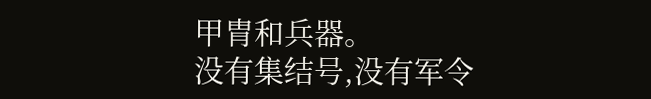甲胄和兵器。
没有集结号,没有军令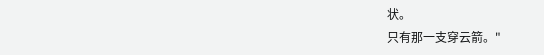状。
只有那一支穿云箭。"